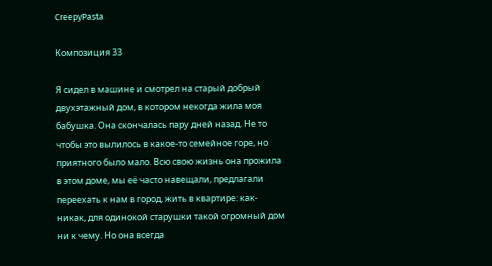CreepyPasta

Композиция 33

Я сидел в машине и смотрел на старый добрый двухэтажный дом, в котором некогда жила моя бабушка. Она скончалась пару дней назад. Не то чтобы это вылилось в какое-то семейное горе, но приятного было мало. Всю свою жизнь она прожила в этом доме, мы её часто навещали, предлагали переехать к нам в город, жить в квартире: как-никак, для одинокой старушки такой огромный дом ни к чему. Но она всегда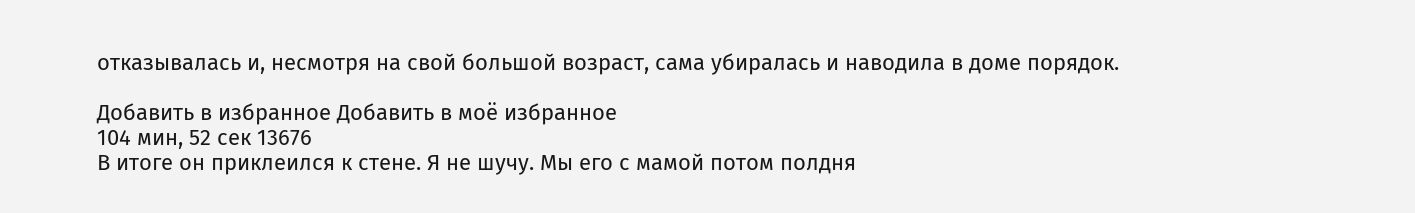отказывалась и, несмотря на свой большой возраст, сама убиралась и наводила в доме порядок.

Добавить в избранное Добавить в моё избранное
104 мин, 52 сек 13676
В итоге он приклеился к стене. Я не шучу. Мы его с мамой потом полдня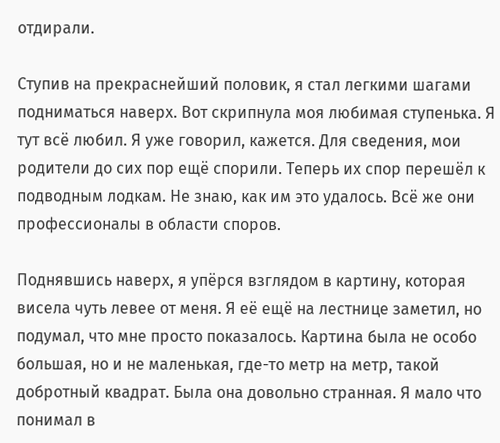отдирали.

Ступив на прекраснейший половик, я стал легкими шагами подниматься наверх. Вот скрипнула моя любимая ступенька. Я тут всё любил. Я уже говорил, кажется. Для сведения, мои родители до сих пор ещё спорили. Теперь их спор перешёл к подводным лодкам. Не знаю, как им это удалось. Всё же они профессионалы в области споров.

Поднявшись наверх, я упёрся взглядом в картину, которая висела чуть левее от меня. Я её ещё на лестнице заметил, но подумал, что мне просто показалось. Картина была не особо большая, но и не маленькая, где-то метр на метр, такой добротный квадрат. Была она довольно странная. Я мало что понимал в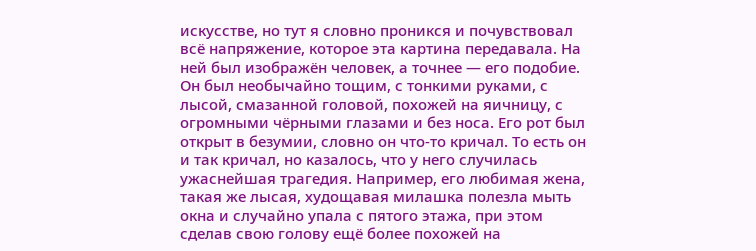искусстве, но тут я словно проникся и почувствовал всё напряжение, которое эта картина передавала. На ней был изображён человек, а точнее — его подобие. Он был необычайно тощим, с тонкими руками, с лысой, смазанной головой, похожей на яичницу, с огромными чёрными глазами и без носа. Его рот был открыт в безумии, словно он что-то кричал. То есть он и так кричал, но казалось, что у него случилась ужаснейшая трагедия. Например, его любимая жена, такая же лысая, худощавая милашка полезла мыть окна и случайно упала с пятого этажа, при этом сделав свою голову ещё более похожей на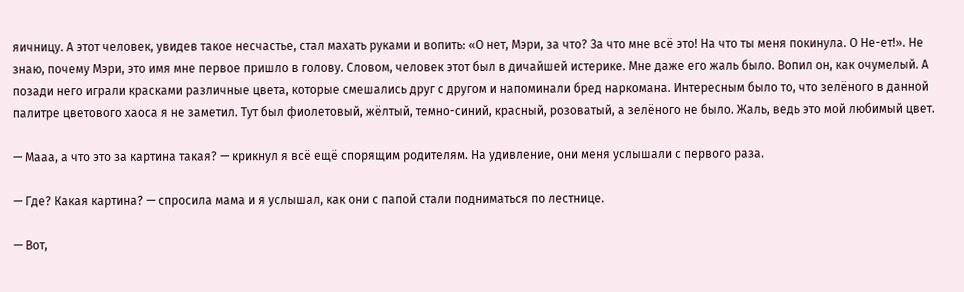яичницу. А этот человек, увидев такое несчастье, стал махать руками и вопить: «О нет, Мэри, за что? За что мне всё это! На что ты меня покинула. О Не-ет!». Не знаю, почему Мэри, это имя мне первое пришло в голову. Словом, человек этот был в дичайшей истерике. Мне даже его жаль было. Вопил он, как очумелый. А позади него играли красками различные цвета, которые смешались друг с другом и напоминали бред наркомана. Интересным было то, что зелёного в данной палитре цветового хаоса я не заметил. Тут был фиолетовый, жёлтый, темно-синий, красный, розоватый, а зелёного не было. Жаль, ведь это мой любимый цвет.

— Мааа, а что это за картина такая? — крикнул я всё ещё спорящим родителям. На удивление, они меня услышали с первого раза.

— Где? Какая картина? — спросила мама и я услышал, как они с папой стали подниматься по лестнице.

— Вот,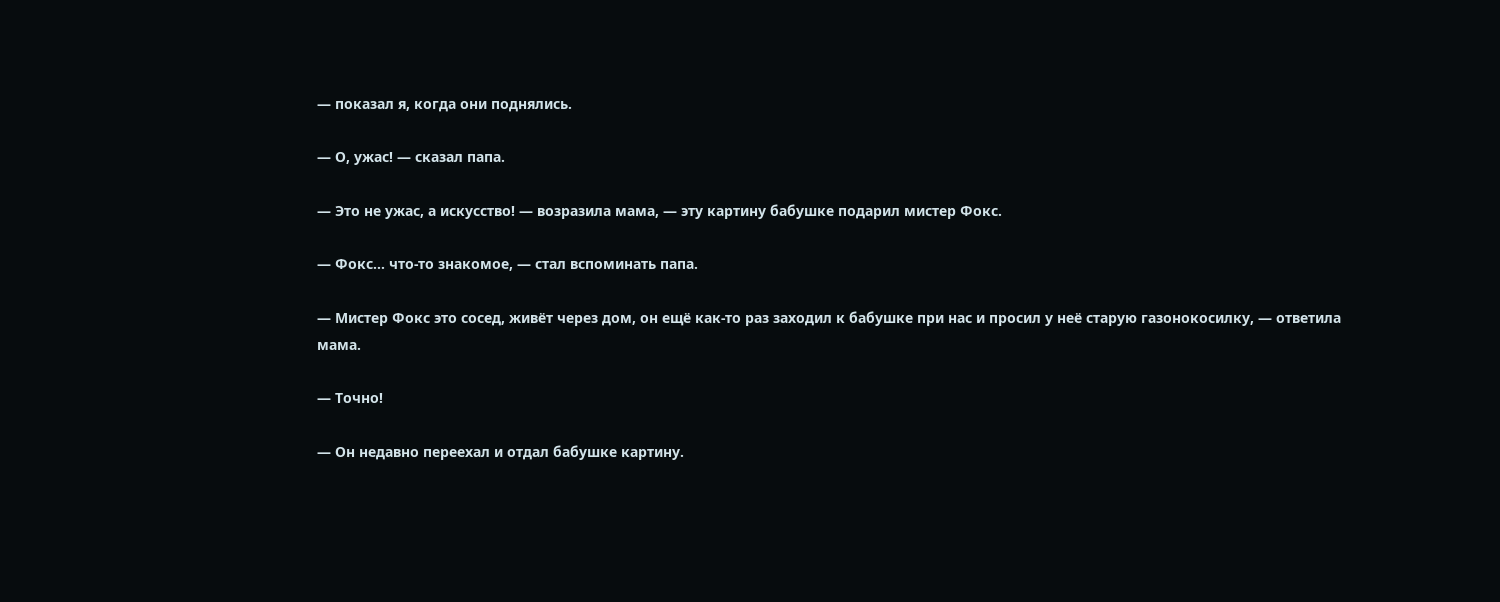— показал я, когда они поднялись.

— О, ужас! — сказал папа.

— Это не ужас, а искусство! — возразила мама, — эту картину бабушке подарил мистер Фокс.

— Фокс… что-то знакомое, — стал вспоминать папа.

— Мистер Фокс это сосед, живёт через дом, он ещё как-то раз заходил к бабушке при нас и просил у неё старую газонокосилку, — ответила мама.

— Точно!

— Он недавно переехал и отдал бабушке картину.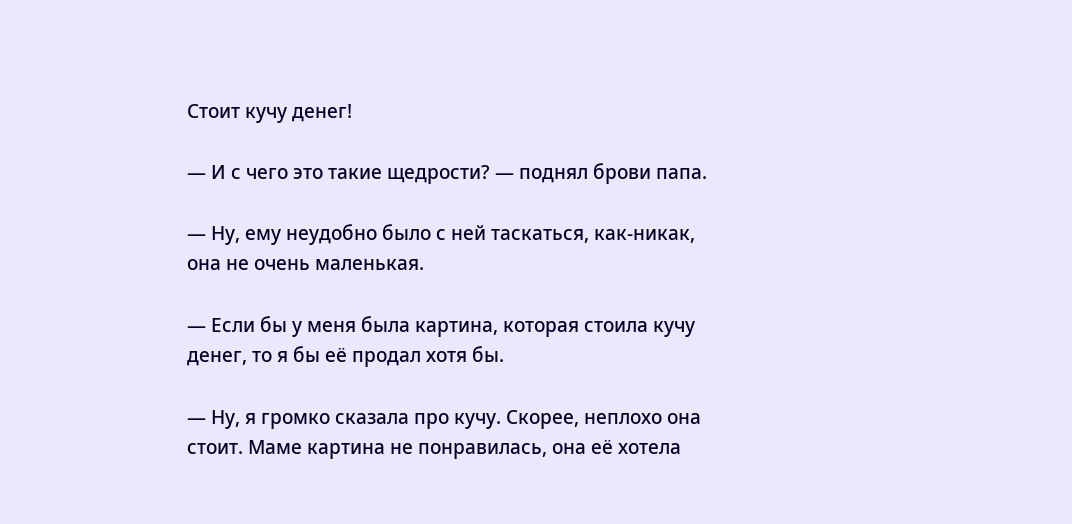Стоит кучу денег!

— И с чего это такие щедрости? — поднял брови папа.

— Ну, ему неудобно было с ней таскаться, как-никак, она не очень маленькая.

— Если бы у меня была картина, которая стоила кучу денег, то я бы её продал хотя бы.

— Ну, я громко сказала про кучу. Скорее, неплохо она стоит. Маме картина не понравилась, она её хотела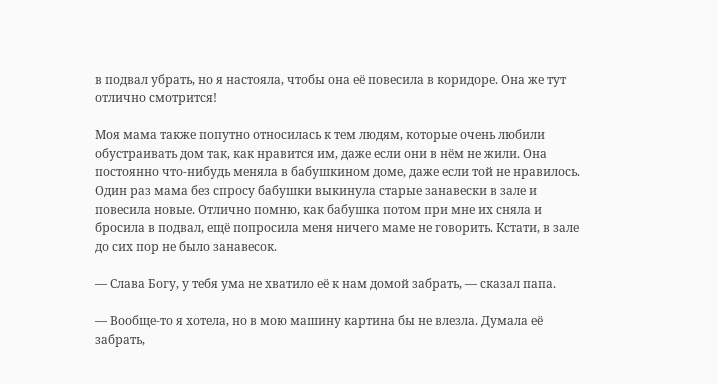в подвал убрать, но я настояла, чтобы она её повесила в коридоре. Она же тут отлично смотрится!

Моя мама также попутно относилась к тем людям, которые очень любили обустраивать дом так, как нравится им, даже если они в нём не жили. Она постоянно что-нибудь меняла в бабушкином доме, даже если той не нравилось. Один раз мама без спросу бабушки выкинула старые занавески в зале и повесила новые. Отлично помню, как бабушка потом при мне их сняла и бросила в подвал, ещё попросила меня ничего маме не говорить. Кстати, в зале до сих пор не было занавесок.

— Слава Богу, у тебя ума не хватило её к нам домой забрать, — сказал папа.

— Вообще-то я хотела, но в мою машину картина бы не влезла. Думала её забрать,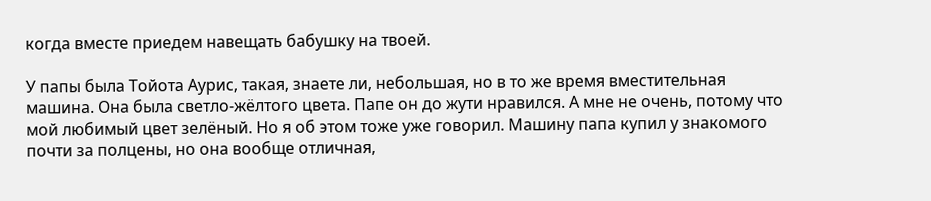когда вместе приедем навещать бабушку на твоей.

У папы была Тойота Аурис, такая, знаете ли, небольшая, но в то же время вместительная машина. Она была светло-жёлтого цвета. Папе он до жути нравился. А мне не очень, потому что мой любимый цвет зелёный. Но я об этом тоже уже говорил. Машину папа купил у знакомого почти за полцены, но она вообще отличная,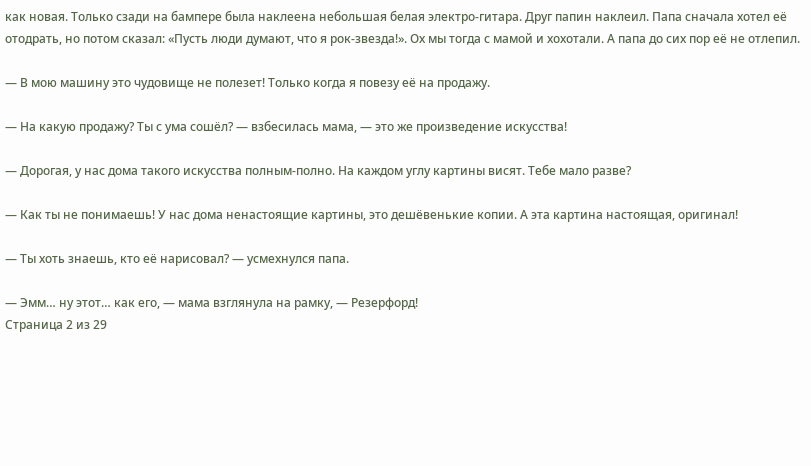как новая. Только сзади на бампере была наклеена небольшая белая электро-гитара. Друг папин наклеил. Папа сначала хотел её отодрать, но потом сказал: «Пусть люди думают, что я рок-звезда!». Ох мы тогда с мамой и хохотали. А папа до сих пор её не отлепил.

— В мою машину это чудовище не полезет! Только когда я повезу её на продажу.

— На какую продажу? Ты с ума сошёл? — взбесилась мама, — это же произведение искусства!

— Дорогая, у нас дома такого искусства полным-полно. На каждом углу картины висят. Тебе мало разве?

— Как ты не понимаешь! У нас дома ненастоящие картины, это дешёвенькие копии. А эта картина настоящая, оригинал!

— Ты хоть знаешь, кто её нарисовал? — усмехнулся папа.

— Эмм… ну этот… как его, — мама взглянула на рамку, — Резерфорд!
Страница 2 из 29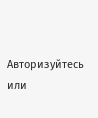Авторизуйтесь или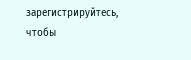зарегистрируйтесь, чтобы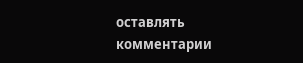оставлять комментарии